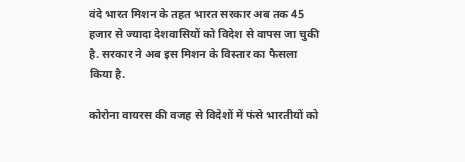वंदे भारत मिशन के तहत भारत सरकार अब तक 45 हजार से ज्यादा देशवासियों को विदेश से वापस जा चुकी है. सरकार ने अब इस मिशन के विस्तार का फैसला किया है.

कोरोना वायरस की वजह से विदेशों में फंसे भारतीयों को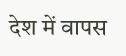देश में वापस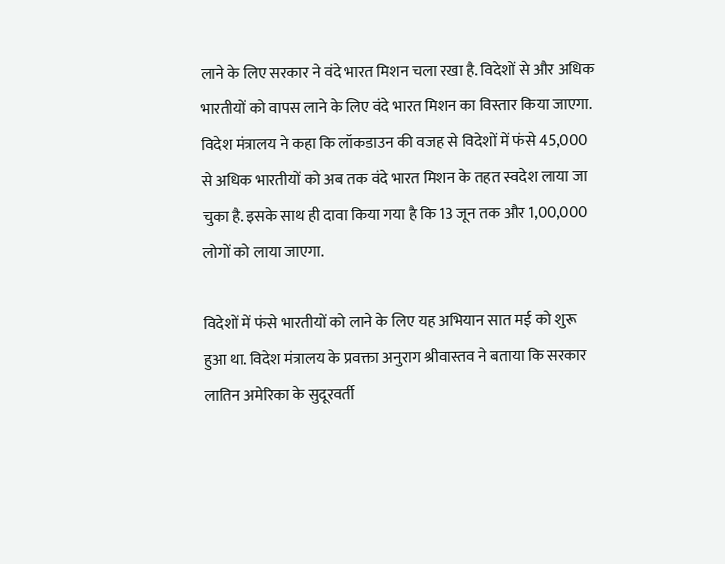लाने के लिए सरकार ने वंदे भारत मिशन चला रखा है. विदेशों से और अधिक भारतीयों को वापस लाने के लिए वंदे भारत मिशन का विस्तार किया जाएगा. विदेश मंत्रालय ने कहा कि लॉकडाउन की वजह से विदेशों में फंसे 45,000 से अधिक भारतीयों को अब तक वंदे भारत मिशन के तहत स्वदेश लाया जा चुका है. इसके साथ ही दावा किया गया है कि 13 जून तक और 1,00,000 लोगों को लाया जाएगा.

विदेशों में फंसे भारतीयों को लाने के लिए यह अभियान सात मई को शुरू हुआ था. विदेश मंत्रालय के प्रवक्ता अनुराग श्रीवास्तव ने बताया कि सरकार लातिन अमेरिका के सुदूरवर्ती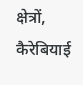क्षेत्रों, कैरेबियाई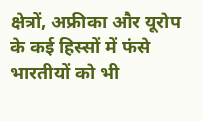क्षेत्रों, अफ्रीका और यूरोप के कई हिस्सों में फंसे भारतीयों को भी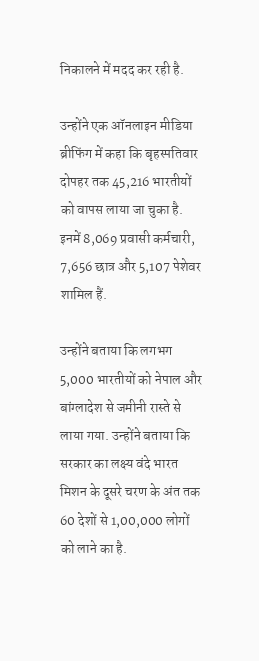निकालने में मदद कर रही है.

उन्होंने एक ऑनलाइन मीडिया ब्रीफिंग में कहा कि बृहस्पतिवार दोपहर तक 45,216 भारतीयों को वापस लाया जा चुका है. इनमें 8,069 प्रवासी कर्मचारी, 7,656 छात्र और 5,107 पेशेवर शामिल हैं.

उन्होंने बताया कि लगभग 5,000 भारतीयों को नेपाल और बांग्लादेश से जमीनी रास्ते से लाया गया. उन्होंने बताया कि सरकार का लक्ष्य वंदे भारत मिशन के दूसरे चरण के अंत तक 60 देशों से 1,00,000 लोगों को लाने का है.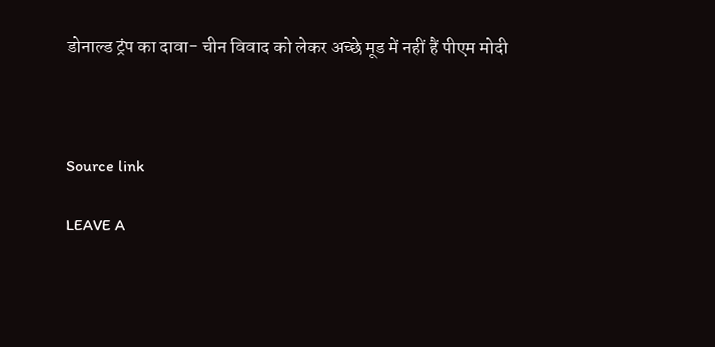डोनाल्ड ट्रंप का दावा- चीन विवाद को लेकर अच्छे मूड में नहीं हैं पीएम मोदी



Source link

LEAVE A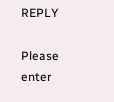REPLY

Please enter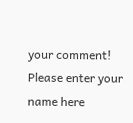your comment!
Please enter your name here